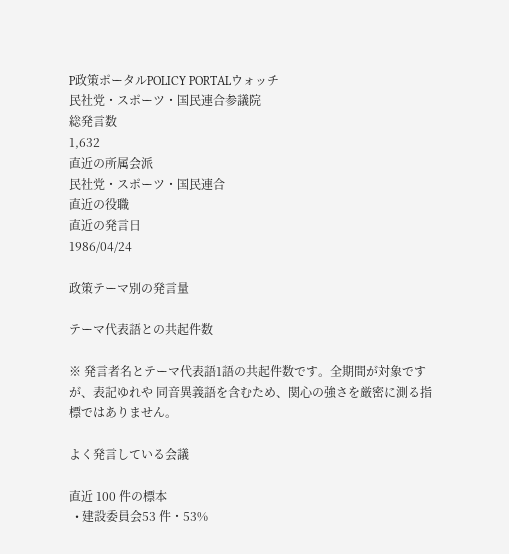P政策ポータルPOLICY PORTALウォッチ
民社党・スポーツ・国民連合参議院
総発言数
1,632
直近の所属会派
民社党・スポーツ・国民連合
直近の役職
直近の発言日
1986/04/24

政策テーマ別の発言量

テーマ代表語との共起件数

※ 発言者名とテーマ代表語1語の共起件数です。全期間が対象ですが、表記ゆれや 同音異義語を含むため、関心の強さを厳密に測る指標ではありません。

よく発言している会議

直近 100 件の標本
  • 建設委員会53 件・53%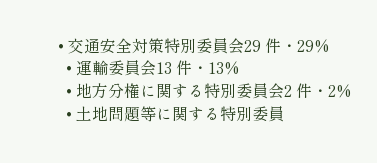• 交通安全対策特別委員会29 件・29%
  • 運輸委員会13 件・13%
  • 地方分権に関する特別委員会2 件・2%
  • 土地問題等に関する特別委員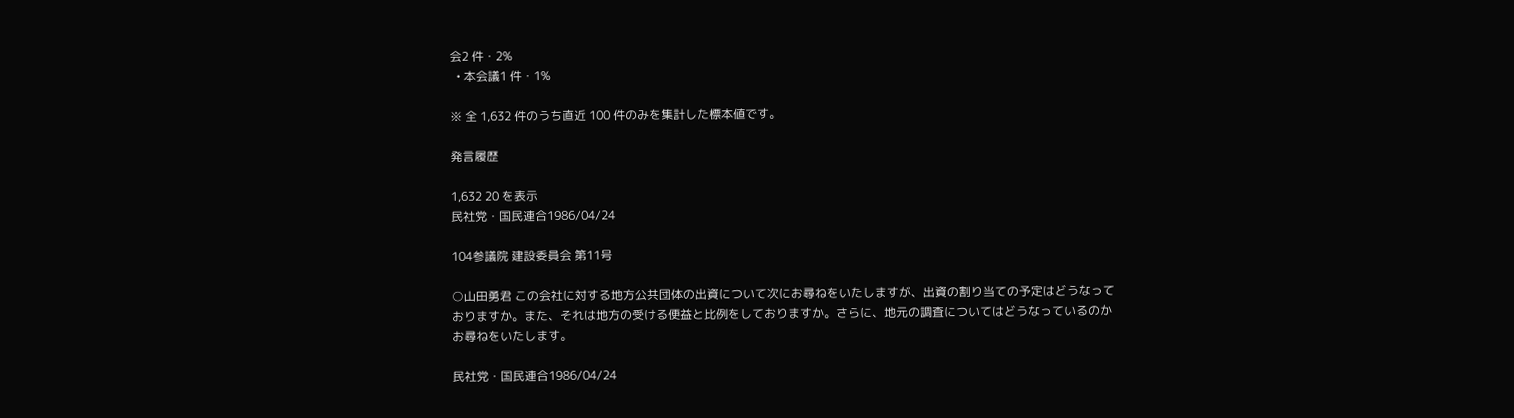会2 件・2%
  • 本会議1 件・1%

※ 全 1,632 件のうち直近 100 件のみを集計した標本値です。

発言履歴

1,632 20 を表示
民社党・国民連合1986/04/24

104参議院 建設委員会 第11号

○山田勇君 この会社に対する地方公共団体の出資について次にお尋ねをいたしますが、出資の割り当ての予定はどうなっておりますか。また、それは地方の受ける便益と比例をしておりますか。さらに、地元の調査についてはどうなっているのかお尋ねをいたします。

民社党・国民連合1986/04/24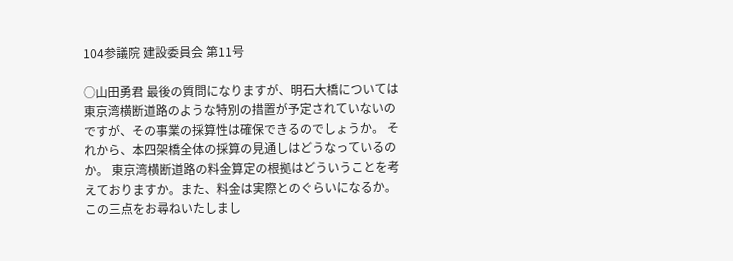104参議院 建設委員会 第11号

○山田勇君 最後の質問になりますが、明石大橋については東京湾横断道路のような特別の措置が予定されていないのですが、その事業の採算性は確保できるのでしょうか。 それから、本四架橋全体の採算の見通しはどうなっているのか。 東京湾横断道路の料金算定の根拠はどういうことを考えておりますか。また、料金は実際とのぐらいになるか。 この三点をお尋ねいたしまし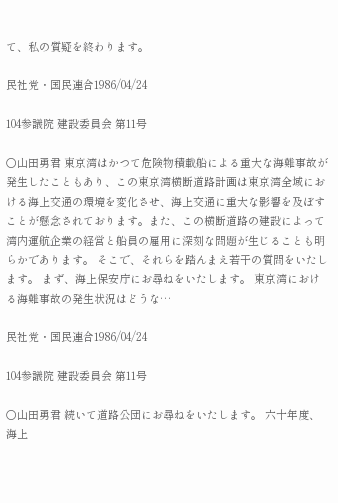て、私の質疑を終わります。

民社党・国民連合1986/04/24

104参議院 建設委員会 第11号

○山田勇君 東京湾はかつて危険物積載船による重大な海難事故が発生したこともあり、この東京湾横断道路計画は東京湾全域における海上交通の環境を変化させ、海上交通に重大な影響を及ぼすことが懸念されております。また、この横断道路の建設によって湾内運航企業の経営と船員の雇用に深刻な問題が生じることも明らかであります。 そこで、それらを踏んまえ若干の質問をいたします。 まず、海上保安庁にお尋ねをいたします。 東京湾における海難事故の発生状況はどうな…

民社党・国民連合1986/04/24

104参議院 建設委員会 第11号

○山田勇君 続いて道路公団にお尋ねをいたします。 六十年度、海上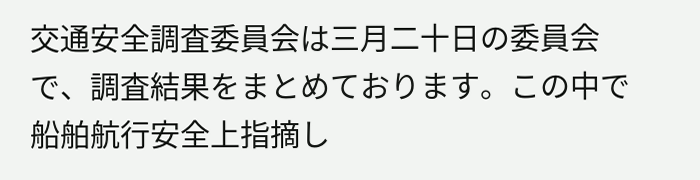交通安全調査委員会は三月二十日の委員会で、調査結果をまとめております。この中で船舶航行安全上指摘し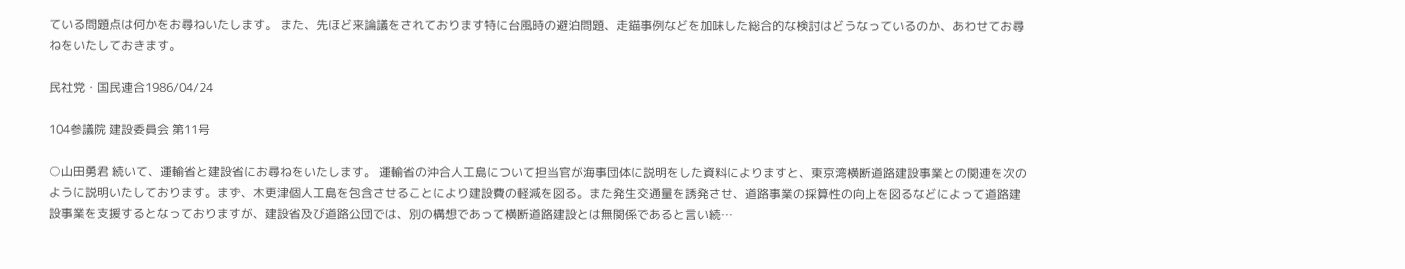ている問題点は何かをお尋ねいたします。 また、先ほど来論議をされております特に台風時の避泊問題、走錨事例などを加味した総合的な検討はどうなっているのか、あわせてお尋ねをいたしておきます。

民社党・国民連合1986/04/24

104参議院 建設委員会 第11号

○山田勇君 続いて、運輸省と建設省にお尋ねをいたします。 運輸省の沖合人工島について担当官が海事団体に説明をした資料によりますと、東京湾横断道路建設事業との関連を次のように説明いたしております。まず、木更津個人工島を包含させることにより建設費の軽減を図る。また発生交通量を誘発させ、道路事業の採算性の向上を図るなどによって道路建設事業を支援するとなっておりますが、建設省及び道路公団では、別の構想であって横断道路建設とは無関係であると言い続…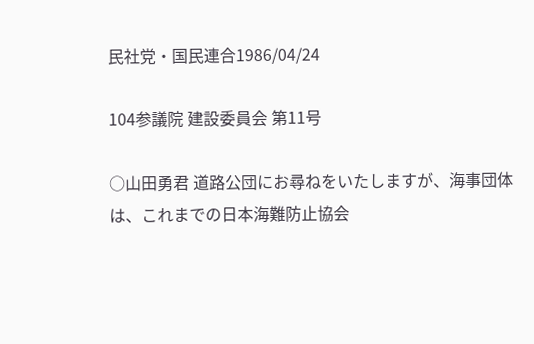民社党・国民連合1986/04/24

104参議院 建設委員会 第11号

○山田勇君 道路公団にお尋ねをいたしますが、海事団体は、これまでの日本海難防止協会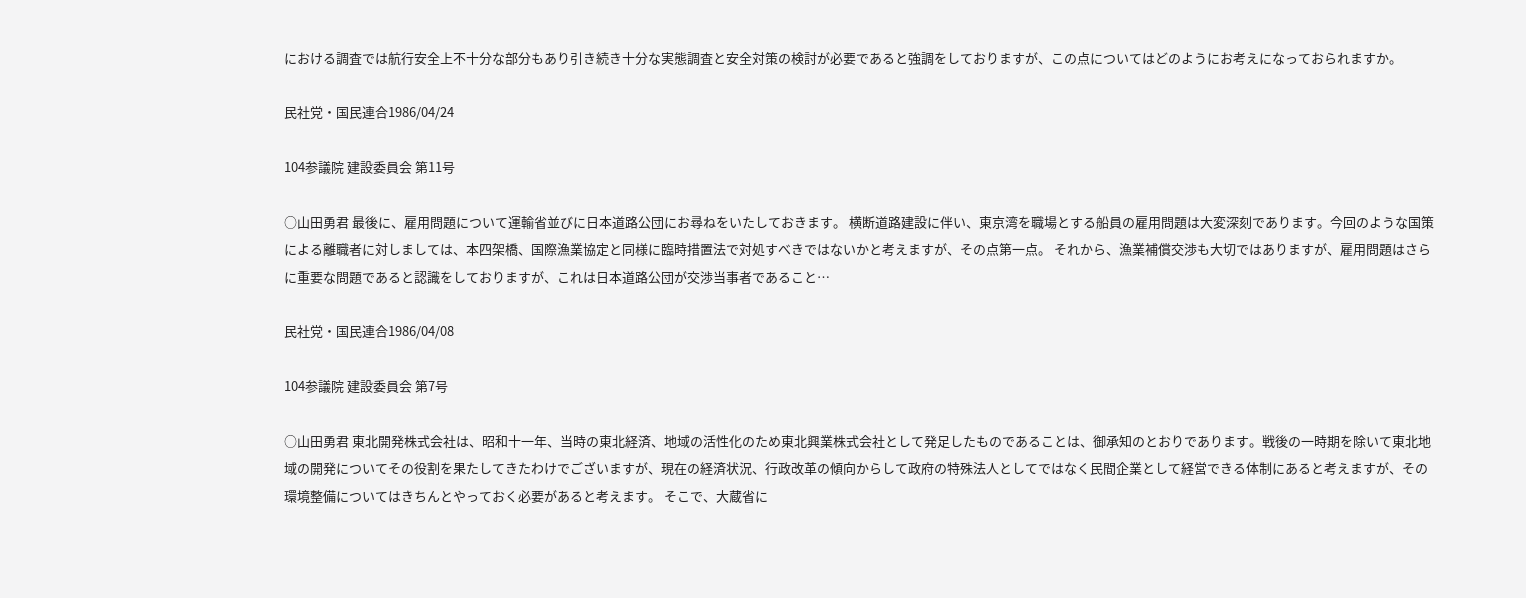における調査では航行安全上不十分な部分もあり引き続き十分な実態調査と安全対策の検討が必要であると強調をしておりますが、この点についてはどのようにお考えになっておられますか。

民社党・国民連合1986/04/24

104参議院 建設委員会 第11号

○山田勇君 最後に、雇用問題について運輸省並びに日本道路公団にお尋ねをいたしておきます。 横断道路建設に伴い、東京湾を職場とする船員の雇用問題は大変深刻であります。今回のような国策による離職者に対しましては、本四架橋、国際漁業協定と同様に臨時措置法で対処すべきではないかと考えますが、その点第一点。 それから、漁業補償交渉も大切ではありますが、雇用問題はさらに重要な問題であると認識をしておりますが、これは日本道路公団が交渉当事者であること…

民社党・国民連合1986/04/08

104参議院 建設委員会 第7号

○山田勇君 東北開発株式会社は、昭和十一年、当時の東北経済、地域の活性化のため東北興業株式会社として発足したものであることは、御承知のとおりであります。戦後の一時期を除いて東北地域の開発についてその役割を果たしてきたわけでございますが、現在の経済状況、行政改革の傾向からして政府の特殊法人としてではなく民間企業として経営できる体制にあると考えますが、その環境整備についてはきちんとやっておく必要があると考えます。 そこで、大蔵省に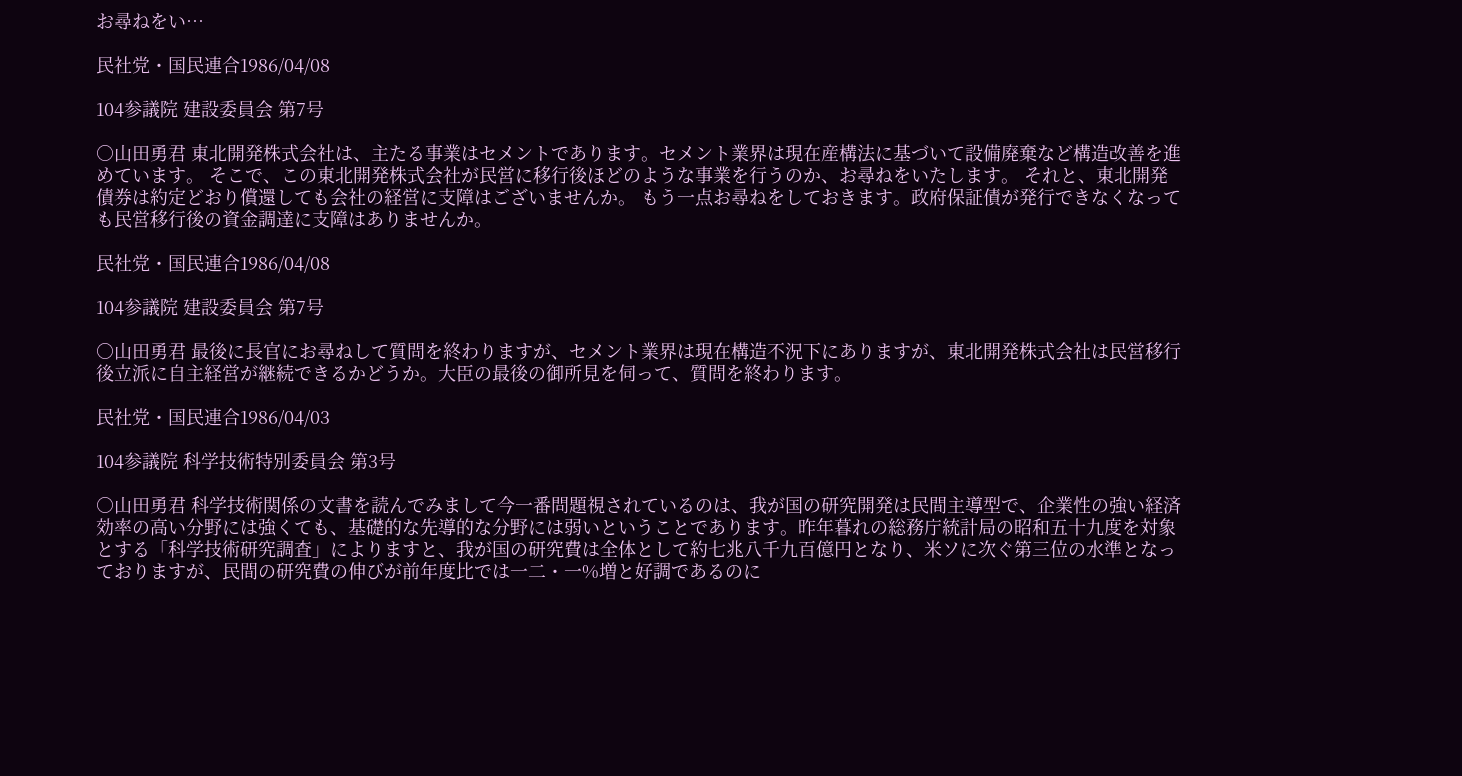お尋ねをい…

民社党・国民連合1986/04/08

104参議院 建設委員会 第7号

○山田勇君 東北開発株式会社は、主たる事業はセメントであります。セメント業界は現在産構法に基づいて設備廃棄など構造改善を進めています。 そこで、この東北開発株式会社が民営に移行後ほどのような事業を行うのか、お尋ねをいたします。 それと、東北開発債券は約定どおり償還しても会社の経営に支障はございませんか。 もう一点お尋ねをしておきます。政府保証債が発行できなくなっても民営移行後の資金調達に支障はありませんか。

民社党・国民連合1986/04/08

104参議院 建設委員会 第7号

○山田勇君 最後に長官にお尋ねして質問を終わりますが、セメント業界は現在構造不況下にありますが、東北開発株式会社は民営移行後立派に自主経営が継続できるかどうか。大臣の最後の御所見を伺って、質問を終わります。

民社党・国民連合1986/04/03

104参議院 科学技術特別委員会 第3号

○山田勇君 科学技術関係の文書を読んでみまして今一番問題視されているのは、我が国の研究開発は民間主導型で、企業性の強い経済効率の高い分野には強くても、基礎的な先導的な分野には弱いということであります。昨年暮れの総務庁統計局の昭和五十九度を対象とする「科学技術研究調査」によりますと、我が国の研究費は全体として約七兆八千九百億円となり、米ソに次ぐ第三位の水準となっておりますが、民間の研究費の伸びが前年度比では一二・一%増と好調であるのに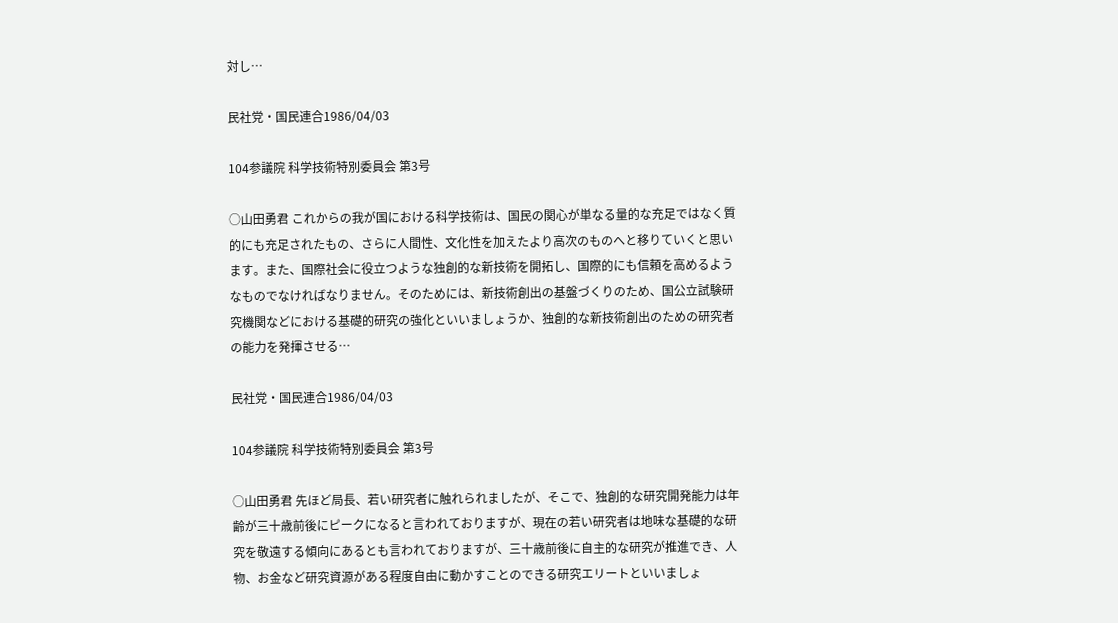対し…

民社党・国民連合1986/04/03

104参議院 科学技術特別委員会 第3号

○山田勇君 これからの我が国における科学技術は、国民の関心が単なる量的な充足ではなく質的にも充足されたもの、さらに人間性、文化性を加えたより高次のものへと移りていくと思います。また、国際社会に役立つような独創的な新技術を開拓し、国際的にも信頼を高めるようなものでなければなりません。そのためには、新技術創出の基盤づくりのため、国公立試験研究機関などにおける基礎的研究の強化といいましょうか、独創的な新技術創出のための研究者の能力を発揮させる…

民社党・国民連合1986/04/03

104参議院 科学技術特別委員会 第3号

○山田勇君 先ほど局長、若い研究者に触れられましたが、そこで、独創的な研究開発能力は年齢が三十歳前後にピークになると言われておりますが、現在の若い研究者は地味な基礎的な研究を敬遠する傾向にあるとも言われておりますが、三十歳前後に自主的な研究が推進でき、人物、お金など研究資源がある程度自由に動かすことのできる研究エリートといいましょ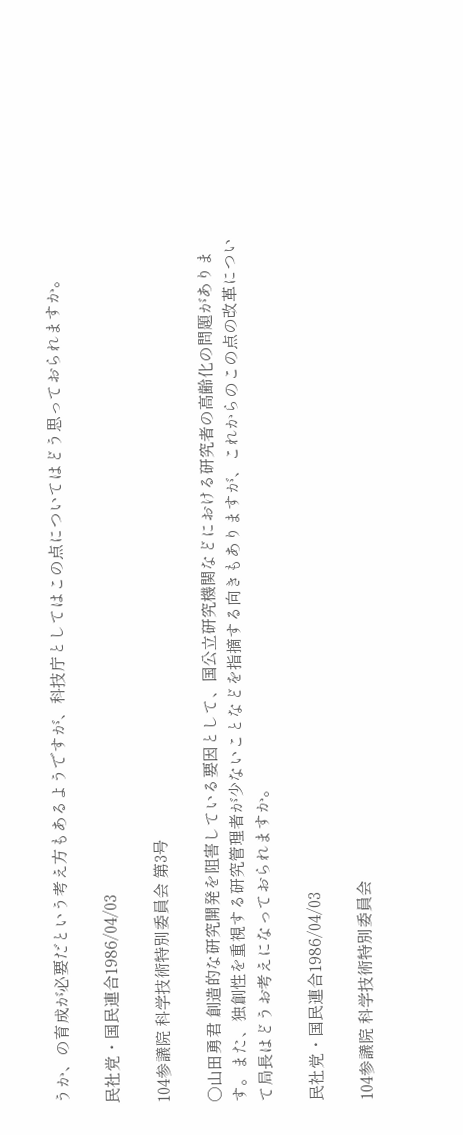うか、の育成が必要だという考え方もあるようですが、科技庁としてはこの点についてはどう思っておられますか。

民社党・国民連合1986/04/03

104参議院 科学技術特別委員会 第3号

○山田勇君 創造的な研究開発を阻害している要因として、国公立研究機関などにおける研究者の高齢化の問題があります。また、独創性を重視する研究管理者が少ないことなどを指摘する向きもありますが、これからのこの点の改革について局長はどうお考えになっておられますか。

民社党・国民連合1986/04/03

104参議院 科学技術特別委員会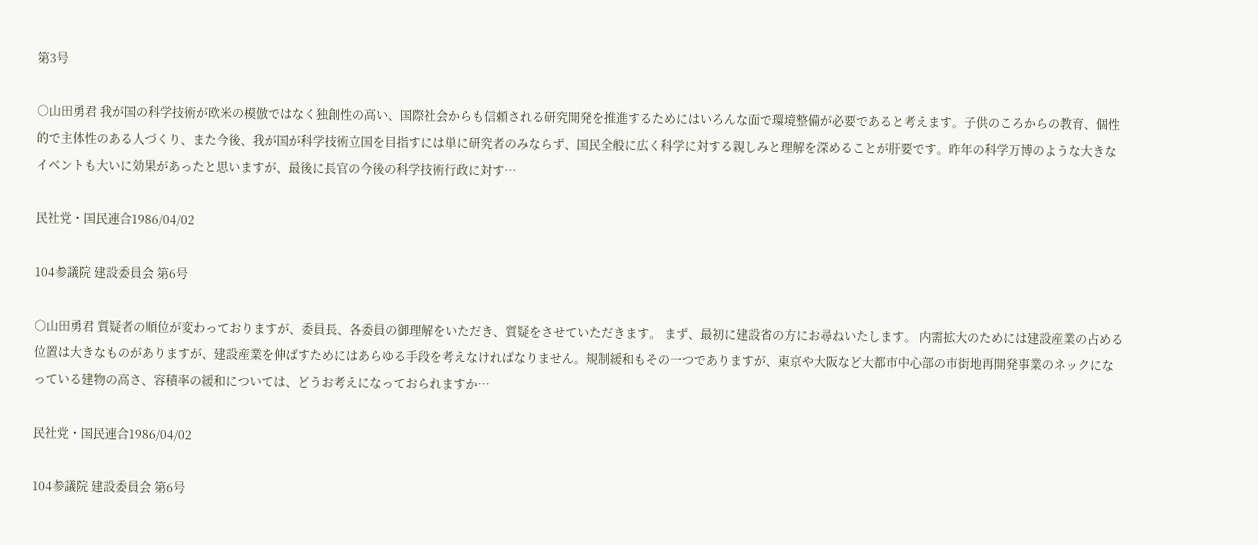第3号

○山田勇君 我が国の科学技術が欧米の模倣ではなく独創性の高い、国際社会からも信頼される研究開発を推進するためにはいろんな面で環境整備が必要であると考えます。子供のころからの教育、個性的で主体性のある人づくり、また今後、我が国が科学技術立国を目指すには単に研究者のみならず、国民全般に広く科学に対する親しみと理解を深めることが肝要です。昨年の科学万博のような大きなイベントも大いに効果があったと思いますが、最後に長官の今後の科学技術行政に対す…

民社党・国民連合1986/04/02

104参議院 建設委員会 第6号

○山田勇君 質疑者の順位が変わっておりますが、委員長、各委員の御理解をいただき、質疑をさせていただきます。 まず、最初に建設省の方にお尋ねいたします。 内需拡大のためには建設産業の占める位置は大きなものがありますが、建設産業を伸ばすためにはあらゆる手段を考えなければなりません。規制緩和もその一つでありますが、東京や大阪など大都市中心部の市街地再開発事業のネックになっている建物の高さ、容積率の緩和については、どうお考えになっておられますか…

民社党・国民連合1986/04/02

104参議院 建設委員会 第6号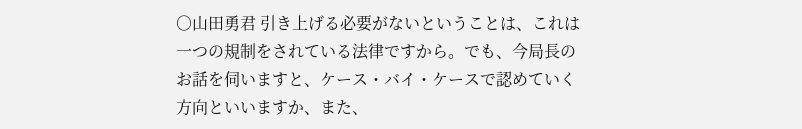○山田勇君 引き上げる必要がないということは、これは一つの規制をされている法律ですから。でも、今局長のお話を伺いますと、ケース・バイ・ケースで認めていく方向といいますか、また、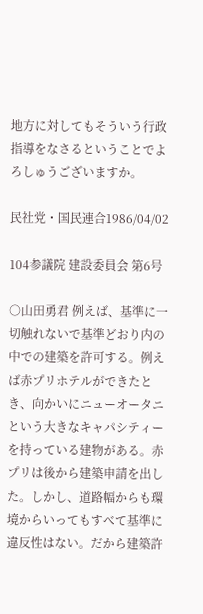地方に対してもそういう行政指導をなさるということでよろしゅうございますか。

民社党・国民連合1986/04/02

104参議院 建設委員会 第6号

○山田勇君 例えば、基準に一切触れないで基準どおり内の中での建築を許可する。例えば赤プリホテルができたとき、向かいにニューオータニという大きなキャパシティーを持っている建物がある。赤プリは後から建築申請を出した。しかし、道路幅からも環境からいってもすべて基準に違反性はない。だから建築許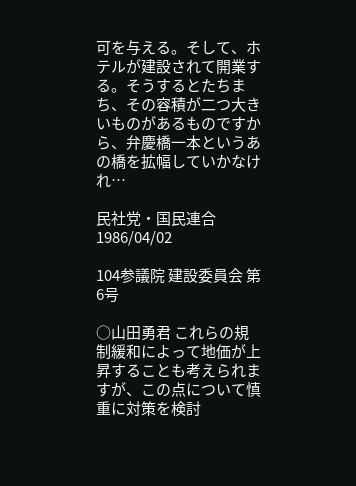可を与える。そして、ホテルが建設されて開業する。そうするとたちまち、その容積が二つ大きいものがあるものですから、弁慶橋一本というあの橋を拡幅していかなけれ…

民社党・国民連合1986/04/02

104参議院 建設委員会 第6号

○山田勇君 これらの規制緩和によって地価が上昇することも考えられますが、この点について慎重に対策を検討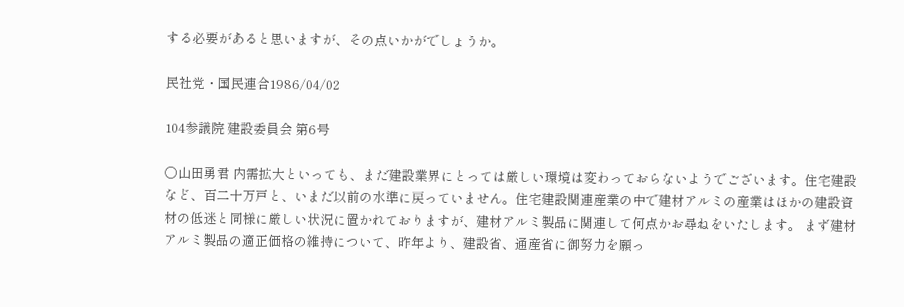する必要があると思いますが、その点いかがでしょうか。

民社党・国民連合1986/04/02

104参議院 建設委員会 第6号

○山田勇君 内需拡大といっても、まだ建設業界にとっては厳しい環境は変わっておらないようでございます。住宅建設など、百二十万戸と、いまだ以前の水準に戻っていません。住宅建設関連産業の中で建材アルミの産業はほかの建設資材の低迷と同様に厳しい状況に置かれておりますが、建材アルミ製品に関連して何点かお尋ねをいたします。 まず建材アルミ製品の適正価格の維持について、昨年より、建設省、通産省に御努力を願っ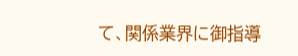て、関係業界に御指導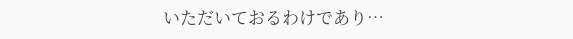いただいておるわけであり…